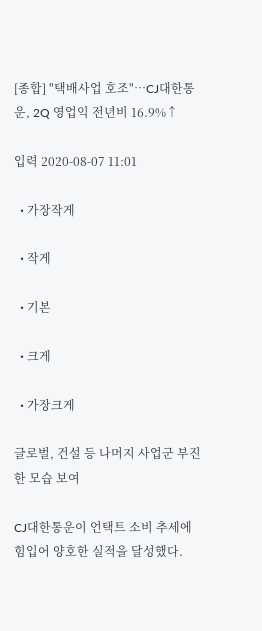[종합] "택배사업 호조"…CJ대한통운, 2Q 영업익 전년비 16.9%↑

입력 2020-08-07 11:01

  • 가장작게

  • 작게

  • 기본

  • 크게

  • 가장크게

글로벌, 건설 등 나머지 사업군 부진한 모습 보여

CJ대한통운이 언택트 소비 추세에 힘입어 양호한 실적을 달성했다.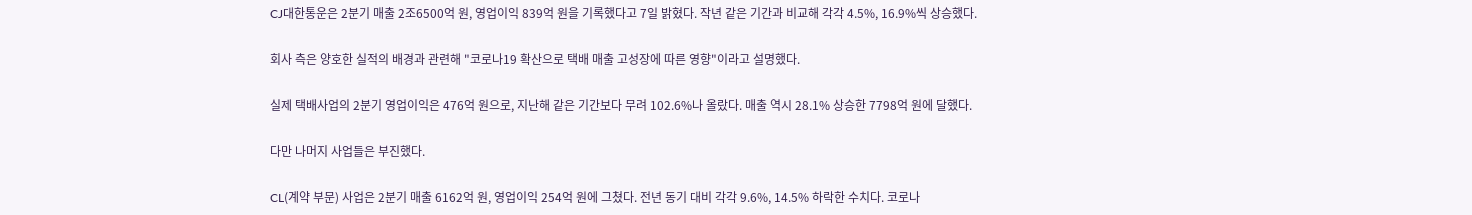CJ대한통운은 2분기 매출 2조6500억 원, 영업이익 839억 원을 기록했다고 7일 밝혔다. 작년 같은 기간과 비교해 각각 4.5%, 16.9%씩 상승했다.

회사 측은 양호한 실적의 배경과 관련해 "코로나19 확산으로 택배 매출 고성장에 따른 영향"이라고 설명했다.

실제 택배사업의 2분기 영업이익은 476억 원으로, 지난해 같은 기간보다 무려 102.6%나 올랐다. 매출 역시 28.1% 상승한 7798억 원에 달했다.

다만 나머지 사업들은 부진했다.

CL(계약 부문) 사업은 2분기 매출 6162억 원, 영업이익 254억 원에 그쳤다. 전년 동기 대비 각각 9.6%, 14.5% 하락한 수치다. 코로나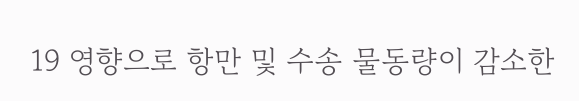19 영향으로 항만 및 수송 물동량이 감소한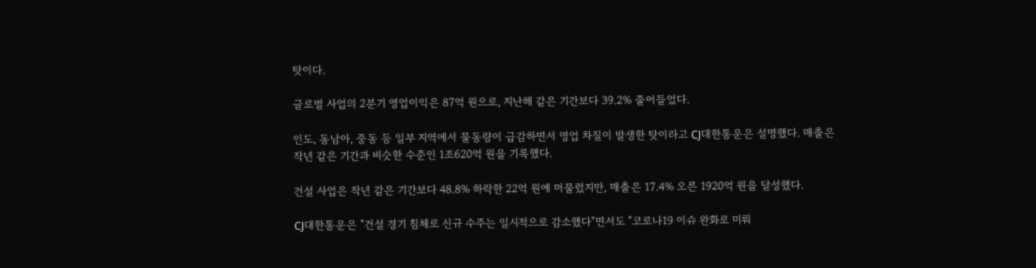탓이다.

글로벌 사업의 2분기 영업이익은 87억 원으로, 지난해 같은 기간보다 39.2% 줄어들었다.

인도, 동남아, 중동 등 일부 지역에서 물동량이 급감하면서 영업 차질이 발생한 탓이라고 CJ대한통운은 설명했다. 매출은 작년 같은 기간과 비슷한 수준인 1조620억 원을 기록했다.

건설 사업은 작년 같은 기간보다 48.8% 하락한 22억 원에 머물렀지만, 매출은 17.4% 오른 1920억 원을 달성했다.

CJ대한통운은 "건설 경기 침체로 신규 수주는 일시적으로 감소했다"면서도 "코로나19 이슈 완화로 미뤄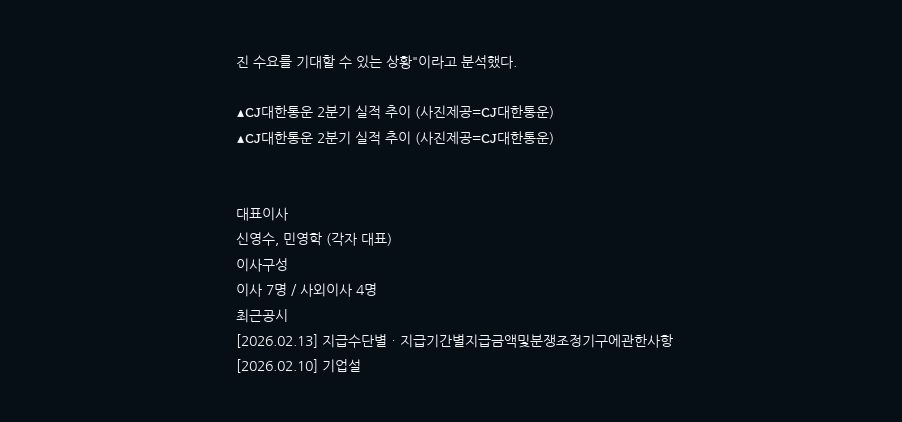진 수요를 기대할 수 있는 상황"이라고 분석했다.

▲CJ대한통운 2분기 실적 추이 (사진제공=CJ대한통운)
▲CJ대한통운 2분기 실적 추이 (사진제공=CJ대한통운)


대표이사
신영수, 민영학 (각자 대표)
이사구성
이사 7명 / 사외이사 4명
최근공시
[2026.02.13] 지급수단별ㆍ지급기간별지급금액및분쟁조정기구에관한사항
[2026.02.10] 기업설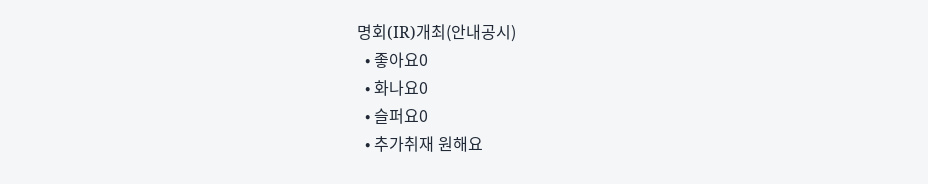명회(IR)개최(안내공시)
  • 좋아요0
  • 화나요0
  • 슬퍼요0
  • 추가취재 원해요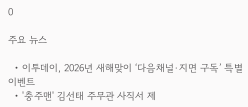0

주요 뉴스

  • 이투데이, 2026년 새해맞이 ‘다음채널·지면 구독’ 특별 이벤트
  • '충주맨' 김선태 주무관 사직서 제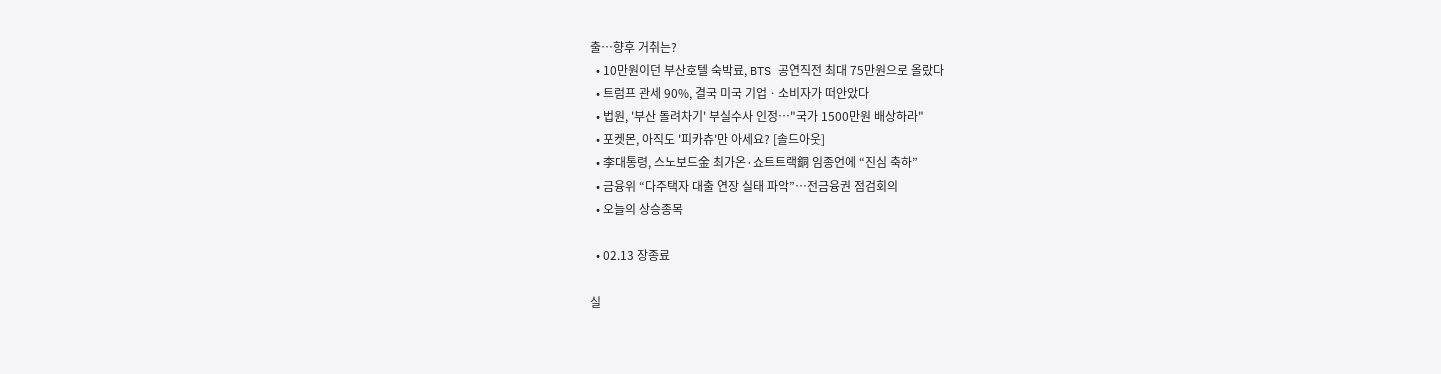출…향후 거취는?
  • 10만원이던 부산호텔 숙박료, BTS 공연직전 최대 75만원으로 올랐다
  • 트럼프 관세 90%, 결국 미국 기업ㆍ소비자가 떠안았다
  • 법원, '부산 돌려차기' 부실수사 인정…"국가 1500만원 배상하라"
  • 포켓몬, 아직도 '피카츄'만 아세요? [솔드아웃]
  • 李대통령, 스노보드金 최가온·쇼트트랙銅 임종언에 “진심 축하”
  • 금융위 “다주택자 대출 연장 실태 파악”⋯전금융권 점검회의
  • 오늘의 상승종목

  • 02.13 장종료

실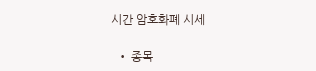시간 암호화폐 시세

  • 종목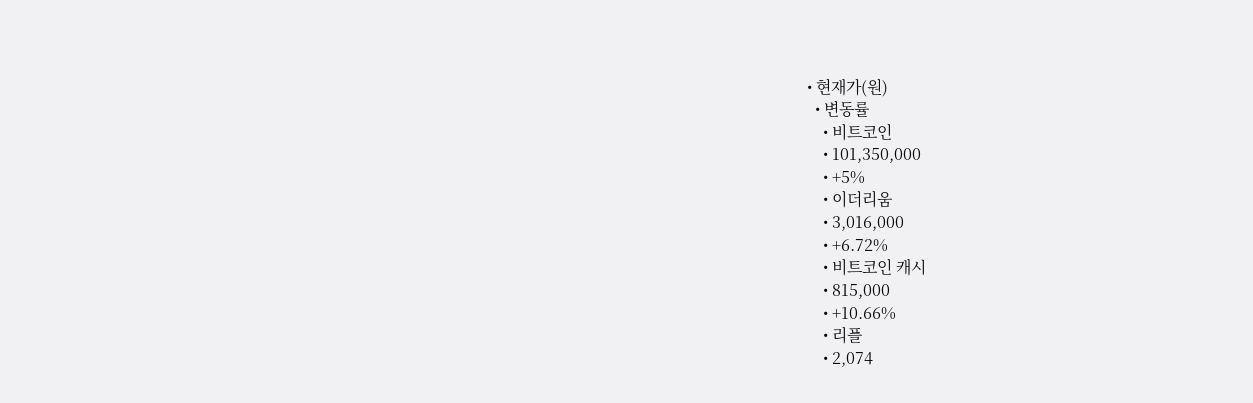• 현재가(원)
  • 변동률
    • 비트코인
    • 101,350,000
    • +5%
    • 이더리움
    • 3,016,000
    • +6.72%
    • 비트코인 캐시
    • 815,000
    • +10.66%
    • 리플
    • 2,074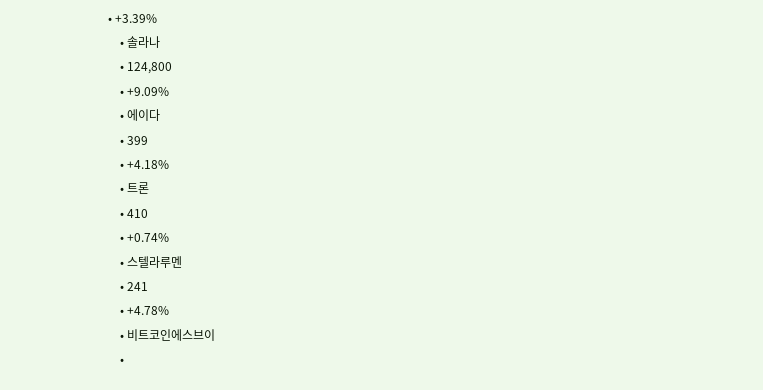• +3.39%
    • 솔라나
    • 124,800
    • +9.09%
    • 에이다
    • 399
    • +4.18%
    • 트론
    • 410
    • +0.74%
    • 스텔라루멘
    • 241
    • +4.78%
    • 비트코인에스브이
    •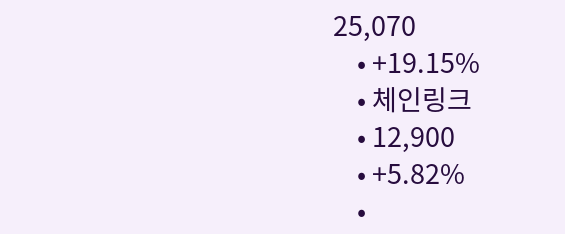25,070
    • +19.15%
    • 체인링크
    • 12,900
    • +5.82%
    •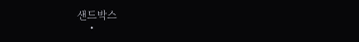샌드박스
    •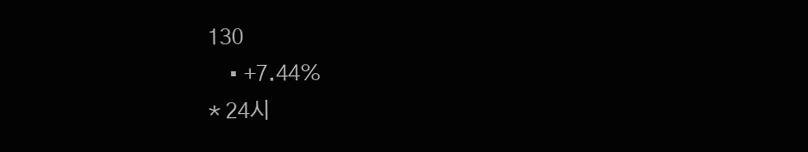130
    • +7.44%
* 24시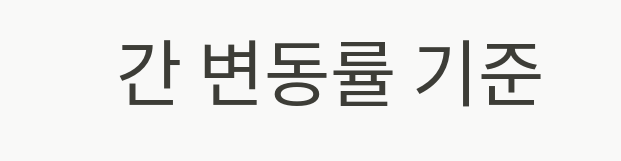간 변동률 기준